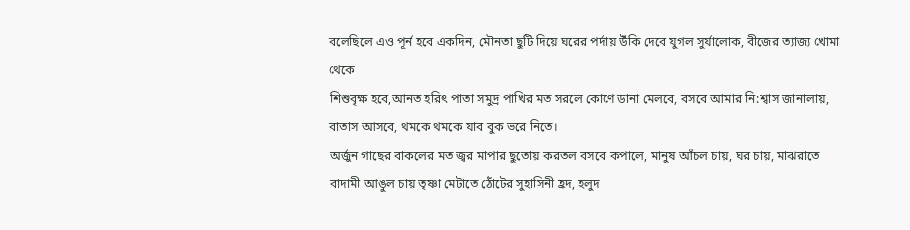বলেছিলে এও পূর্ন হবে একদিন, মৌনতা ছুটি দিয়ে ঘরের পর্দায় উঁকি দেবে যুগল সুর্যালোক, বীজের ত্যাজ্য খোমা থেকে
শিশুবৃক্ষ হবে,আনত হরিৎ পাতা সমুদ্র পাখির মত সরলে কোণে ডানা মেলবে, বসবে আমার নি:শ্বাস জানালায়, বাতাস আসবে, থমকে থমকে যাব বুক ভরে নিতে।
অর্জুন গাছের বাকলের মত জ্বর মাপার ছুতোয় করতল বসবে কপালে, মানুষ আঁচল চায়, ঘর চায়, মাঝরাতে বাদামী আঙুল চায় তৃষ্ণা মেটাতে ঠোঁটের সুহাসিনী হ্রদ, হলুদ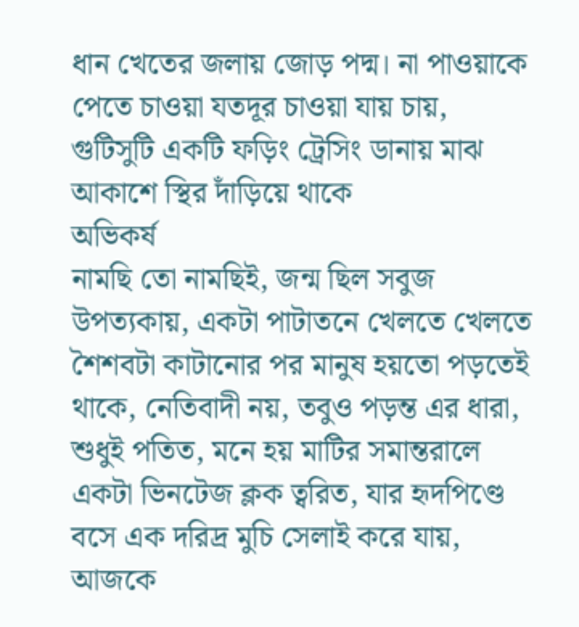ধান খেতের জলায় জোড় পদ্ম। না পাওয়াকে পেতে চাওয়া যতদূর চাওয়া যায় চায়, গুটিসুটি একটি ফড়িং ট্রেসিং ডানায় মাঝ আকাশে স্থির দাঁড়িয়ে থাকে
অভিকর্ষ
নামছি তো নামছিই, জন্ম ছিল সবুজ উপত্যকায়, একটা পাটাতনে খেলতে খেলতে শৈশবটা কাটানোর পর মানুষ হয়তো পড়তেই থাকে, নেতিবাদী নয়, তবুও পড়ন্ত এর ধারা, শুধুই পতিত, মনে হয় মাটির সমান্তরালে একটা ভিনটেজ ক্লক ত্বরিত, যার হৃদপিণ্ডে বসে এক দরিদ্র মুচি সেলাই করে যায়, আজকে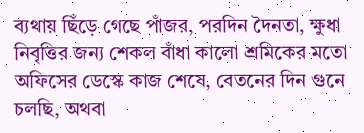ব্যথায় ছিঁড়ে গেছে পাঁজর, পরদিন দৈনতা, ক্ষুধা নিবৃত্তির জন্য শেকল বাঁধা কালো শ্রমিকের মতো অফিসের ডেস্কে কাজ শেষে, বেতনের দিন গুনে চলছি, অথবা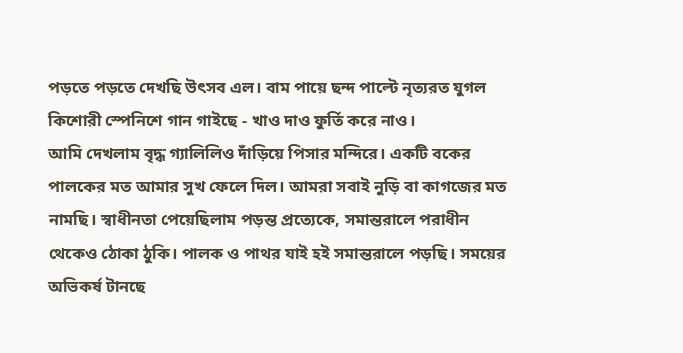পড়তে পড়তে দেখছি উৎসব এল। বাম পায়ে ছন্দ পাল্টে নৃত্যরত যুগল কিশোরী স্পেনিশে গান গাইছে - খাও দাও ফুর্তি করে নাও।
আমি দেখলাম বৃদ্ধ গ্যালিলিও দাঁড়িয়ে পিসার মন্দিরে। একটি বকের পালকের মত আমার সুখ ফেলে দিল। আমরা সবাই নুড়ি বা কাগজের মত নামছি। স্বাধীনতা পেয়েছিলাম পড়ন্ত প্রত্যেকে, সমান্তরালে পরাধীন থেকেও ঠোকা ঠুকি। পালক ও পাথর যাই হই সমান্তরালে পড়ছি। সময়ের অভিকর্ষ টানছে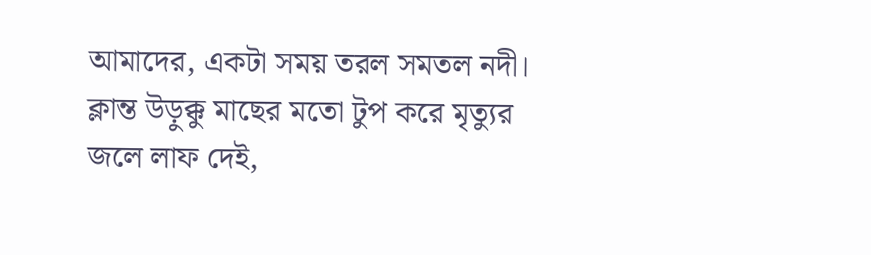আমাদের, একটা সময় তরল সমতল নদী। ক্লান্ত উড়ুক্কু মাছের মতো টুপ করে মৃত্যুর জলে লাফ দেই,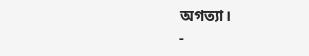অগত্যা।
-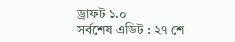ড্রাফট ১.০
সর্বশেষ এডিট : ২৭ শে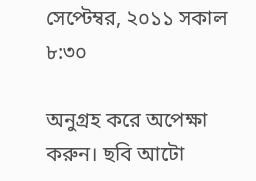সেপ্টেম্বর, ২০১১ সকাল ৮:৩০

অনুগ্রহ করে অপেক্ষা করুন। ছবি আটো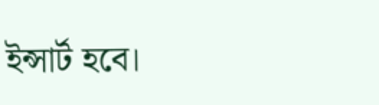ইন্সার্ট হবে।